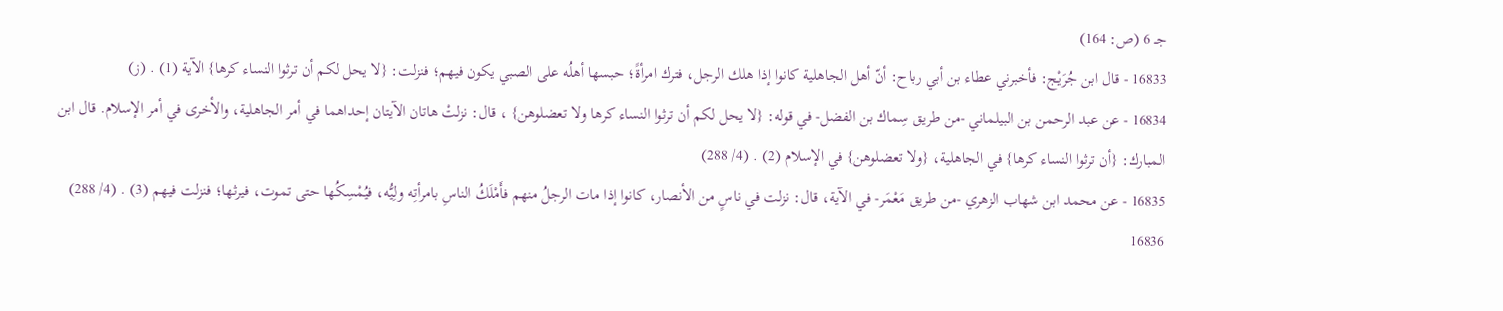جـ 6 (ص: 164)
16833 - قال ابن جُرَيْج: فأخبرني عطاء بن أبي رباح: أنّ أهل الجاهلية كانوا إذا هلك الرجل، فترك امرأةً؛ حبسها أهلُه على الصبي يكون فيهم؛ فنزلت: {لا يحل لكم أن ترثوا النساء كرها} الآية (1) . (ز)
16834 - عن عبد الرحمن بن البيلماني -من طريق سِماك بن الفضل- في قوله: {لا يحل لكم أن ترثوا النساء كرها ولا تعضلوهن} ، قال: نزلتْ هاتان الآيتان إحداهما في أمر الجاهلية، والأخرى في أمر الإسلام. قال ابن المبارك: {أن ترثوا النساء كرها} في الجاهلية، {ولا تعضلوهن} في الإسلام (2) . (4/ 288)
16835 - عن محمد ابن شهاب الزهري -من طريق مَعْمَر- في الآية، قال: نزلت في ناسٍ من الأنصار، كانوا إذا مات الرجلُ منهم فأَمْلَكُ الناسِ بامرأتِه ولِيُّه، فيُمْسِكُها حتى تموت، فيرثها؛ فنزلت فيهم (3) . (4/ 288)
16836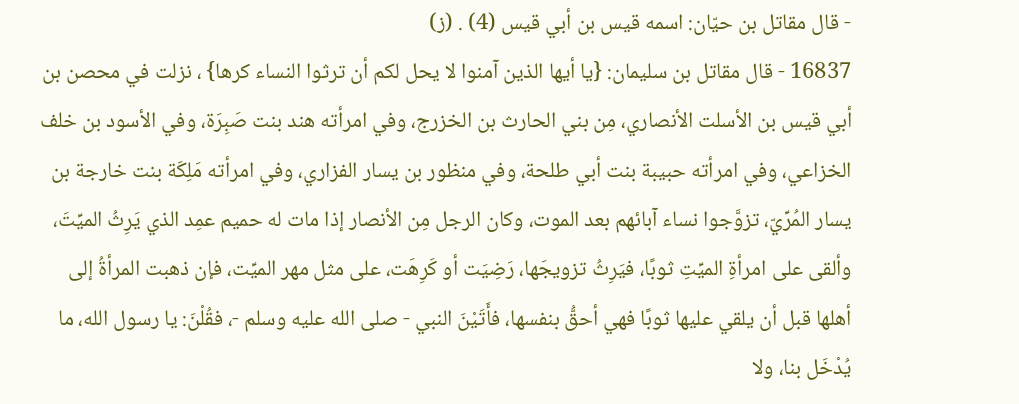- قال مقاتل بن حيّان: اسمه قيس بن أبي قيس (4) . (ز)
16837 - قال مقاتل بن سليمان: {يا أيها الذين آمنوا لا يحل لكم أن ترثوا النساء كرها} ، نزلت في محصن بن أبي قيس بن الأسلت الأنصاري، مِن بني الحارث بن الخزرج، وفي امرأته هند بنت صَبِرَة، وفي الأسود بن خلف الخزاعي، وفي امرأته حبيبة بنت أبي طلحة، وفي منظور بن يسار الفزاري، وفي امرأته مَلِكَة بنت خارجة بن يسار المُرِّيّ، تزوَّجوا نساء آبائهم بعد الموت، وكان الرجل مِن الأنصار إذا مات له حميم عمِد الذي يَرِثُ الميِّتَ، وألقى على امرأةِ الميِّتِ ثوبًا، فيَرِثُ تزويجَها، رَضِيَت أو كَرِهَت، على مثل مهر الميِّت، فإن ذهبت المرأةُ إلى أهلها قبل أن يلقي عليها ثوبًا فهي أحقُّ بنفسها، فأَتَيْنَ النبي - صلى الله عليه وسلم -، فقُلْنَ: يا رسول الله، ما يُدْخَل بنا، ولا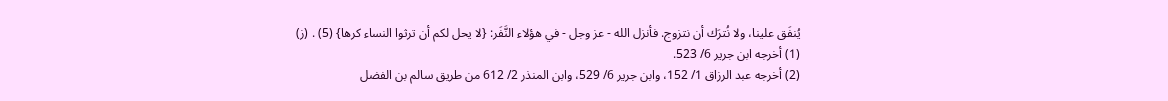يُنفَق علينا، ولا نُترَك أن نتزوج. فأنزل الله - عز وجل - في هؤلاء النَّفَر: {لا يحل لكم أن ترثوا النساء كرها} (5) . (ز)
(1) أخرجه ابن جرير 6/ 523.
(2) أخرجه عبد الرزاق 1/ 152، وابن جرير 6/ 529، وابن المنذر 2/ 612 من طريق سالم بن الفضل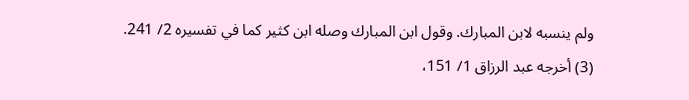ولم ينسبه لابن المبارك. وقول ابن المبارك وصله ابن كثير كما في تفسيره 2/ 241.
(3) أخرجه عبد الرزاق 1/ 151،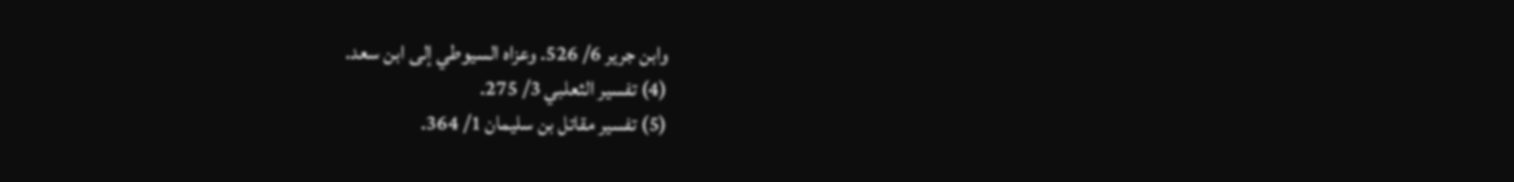وابن جرير 6/ 526. وعزاه السيوطي إلى ابن سعد.
(4) تفسير الثعلبي 3/ 275.
(5) تفسير مقاتل بن سليمان 1/ 364.